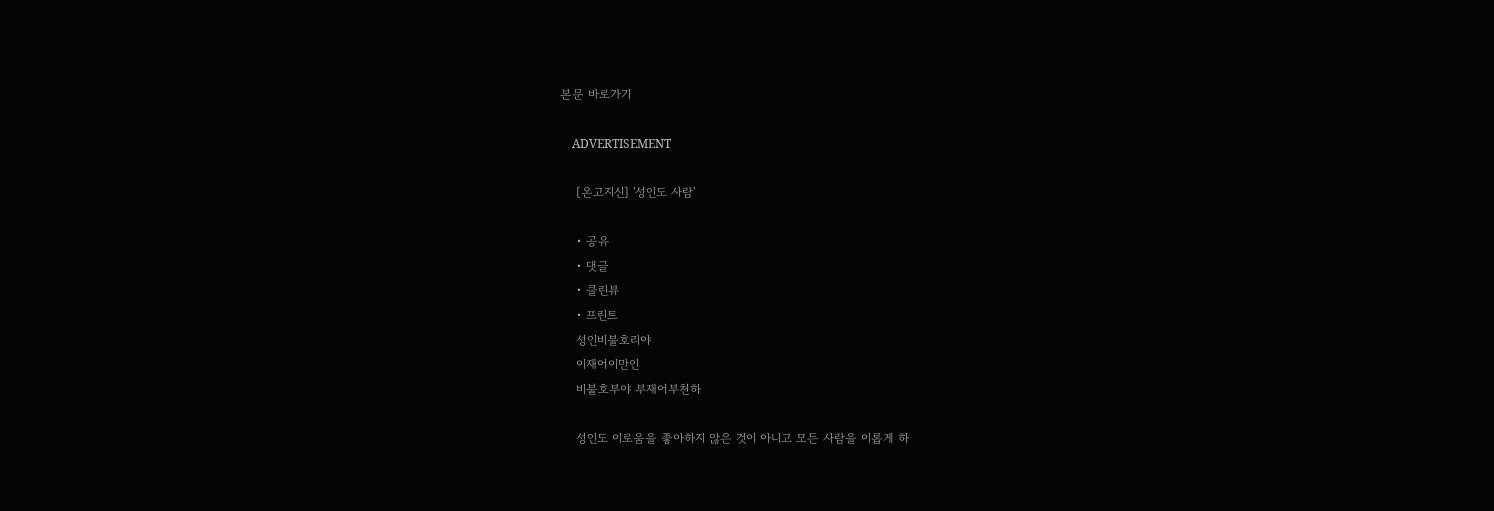본문 바로가기

    ADVERTISEMENT

    [온고지신] '성인도 사람'

    • 공유
    • 댓글
    • 클린뷰
    • 프린트
    성인비불호리야
    이재어이만인
    비불호부야 부재어부천하

    성인도 이로움을 좋아하지 않은 것이 아니고 모든 사람을 이롭게 하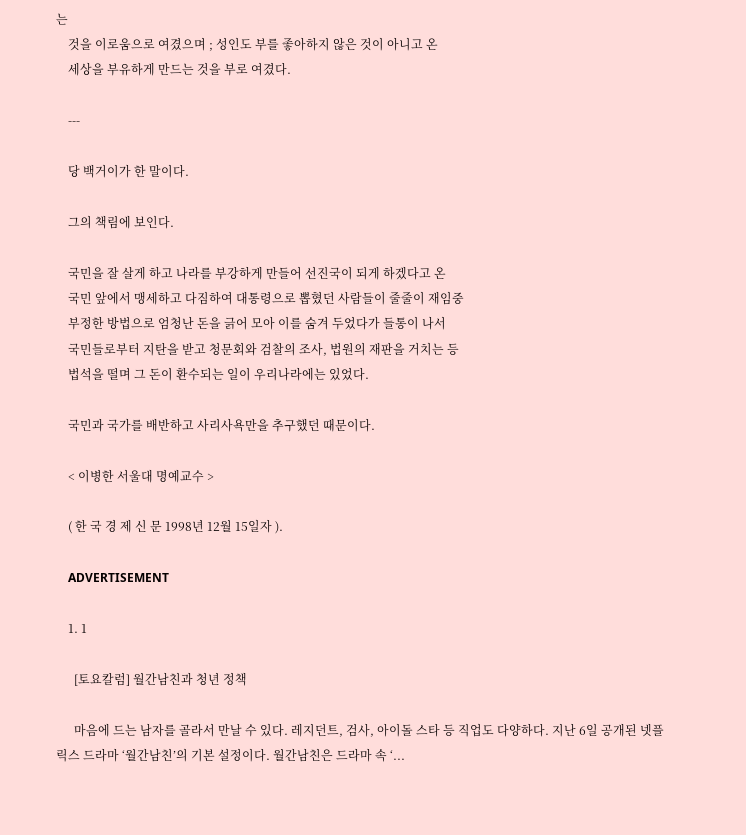는
    것을 이로움으로 여겼으며 ; 성인도 부를 좋아하지 않은 것이 아니고 온
    세상을 부유하게 만드는 것을 부로 여겼다.

    ---

    당 백거이가 한 말이다.

    그의 책림에 보인다.

    국민을 잘 살게 하고 나라를 부강하게 만들어 선진국이 되게 하겠다고 온
    국민 앞에서 맹세하고 다짐하여 대통령으로 뽑혔던 사람들이 줄줄이 재임중
    부정한 방법으로 엄청난 돈을 긁어 모아 이를 숨겨 두었다가 들통이 나서
    국민들로부터 지탄을 받고 청문회와 검찰의 조사, 법원의 재판을 거치는 등
    법석을 떨며 그 돈이 환수되는 일이 우리나라에는 있었다.

    국민과 국가를 배반하고 사리사욕만을 추구했던 때문이다.

    < 이병한 서울대 명예교수 >

    ( 한 국 경 제 신 문 1998년 12월 15일자 ).

    ADVERTISEMENT

    1. 1

      [토요칼럼] 월간남친과 청년 정책

      마음에 드는 남자를 골라서 만날 수 있다. 레지던트, 검사, 아이돌 스타 등 직업도 다양하다. 지난 6일 공개된 넷플릭스 드라마 ‘월간남친’의 기본 설정이다. 월간남친은 드라마 속 ‘...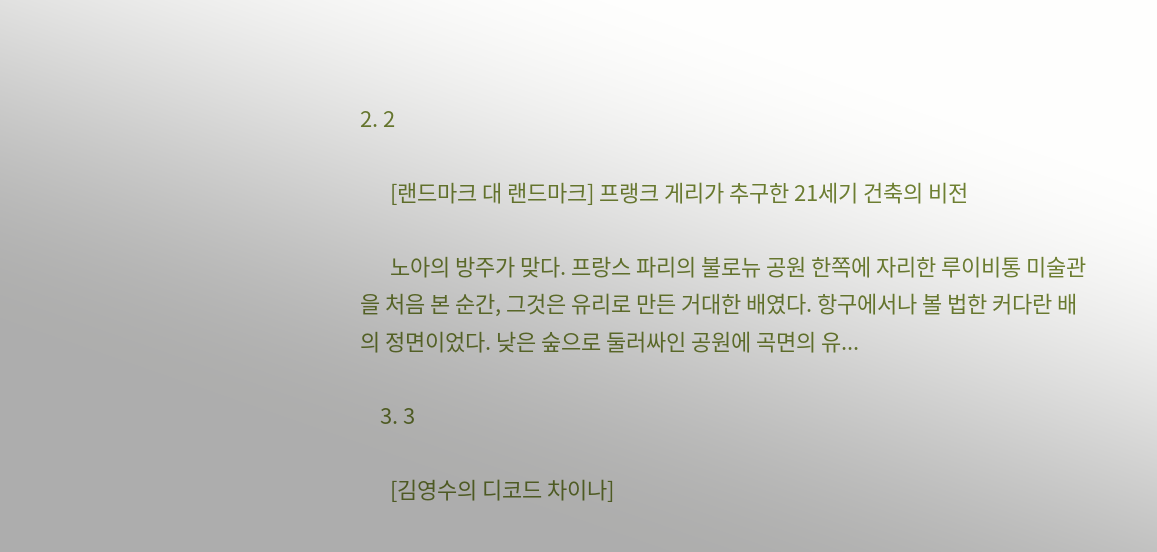2. 2

      [랜드마크 대 랜드마크] 프랭크 게리가 추구한 21세기 건축의 비전

      노아의 방주가 맞다. 프랑스 파리의 불로뉴 공원 한쪽에 자리한 루이비통 미술관을 처음 본 순간, 그것은 유리로 만든 거대한 배였다. 항구에서나 볼 법한 커다란 배의 정면이었다. 낮은 숲으로 둘러싸인 공원에 곡면의 유...

    3. 3

      [김영수의 디코드 차이나]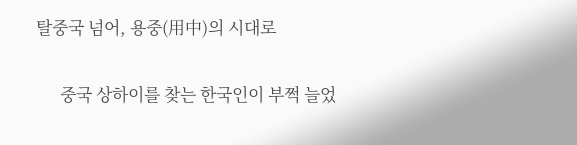탈중국 넘어, 용중(用中)의 시대로

      중국 상하이를 찾는 한국인이 부쩍 늘었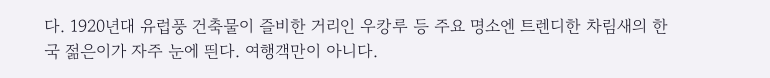다. 1920년대 유럽풍 건축물이 즐비한 거리인 우캉루 등 주요 명소엔 트렌디한 차림새의 한국 젊은이가 자주 눈에 띈다. 여행객만이 아니다.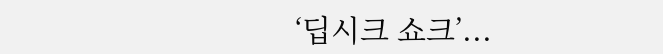‘딥시크 쇼크’...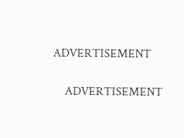ADVERTISEMENT

    ADVERTISEMENT